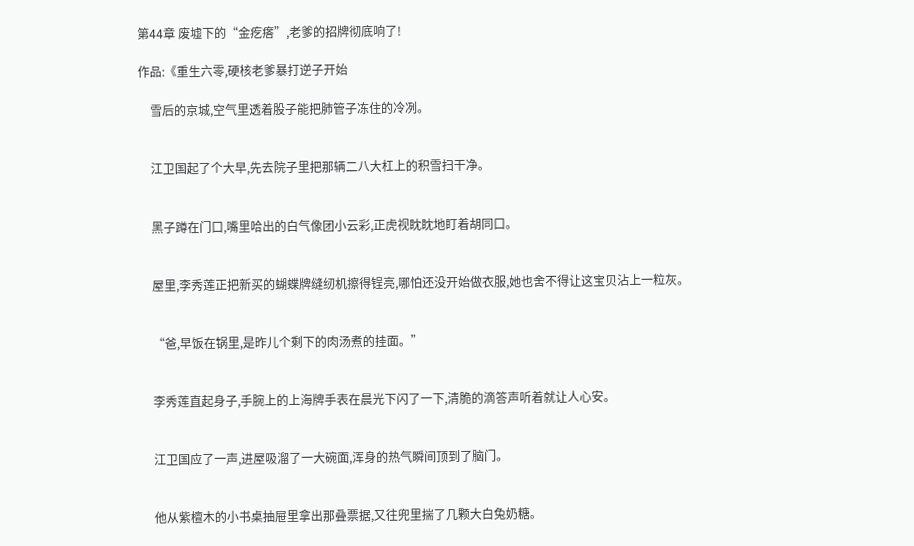第44章 废墟下的“金疙瘩”,老爹的招牌彻底响了!

作品:《重生六零,硬核老爹暴打逆子开始

    雪后的京城,空气里透着股子能把肺管子冻住的冷冽。


    江卫国起了个大早,先去院子里把那辆二八大杠上的积雪扫干净。


    黑子蹲在门口,嘴里哈出的白气像团小云彩,正虎视眈眈地盯着胡同口。


    屋里,李秀莲正把新买的蝴蝶牌缝纫机擦得锃亮,哪怕还没开始做衣服,她也舍不得让这宝贝沾上一粒灰。


    “爸,早饭在锅里,是昨儿个剩下的肉汤煮的挂面。”


    李秀莲直起身子,手腕上的上海牌手表在晨光下闪了一下,清脆的滴答声听着就让人心安。


    江卫国应了一声,进屋吸溜了一大碗面,浑身的热气瞬间顶到了脑门。


    他从紫檀木的小书桌抽屉里拿出那叠票据,又往兜里揣了几颗大白兔奶糖。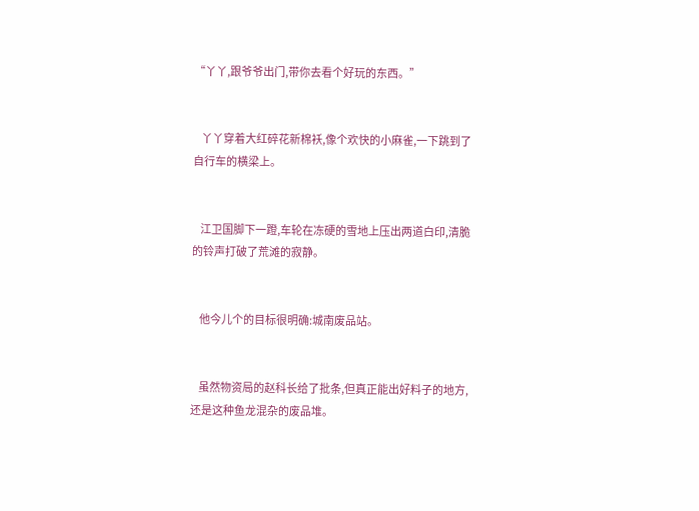“丫丫,跟爷爷出门,带你去看个好玩的东西。”


    丫丫穿着大红碎花新棉袄,像个欢快的小麻雀,一下跳到了自行车的横梁上。


    江卫国脚下一蹬,车轮在冻硬的雪地上压出两道白印,清脆的铃声打破了荒滩的寂静。


    他今儿个的目标很明确:城南废品站。


    虽然物资局的赵科长给了批条,但真正能出好料子的地方,还是这种鱼龙混杂的废品堆。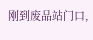刚到废品站门口,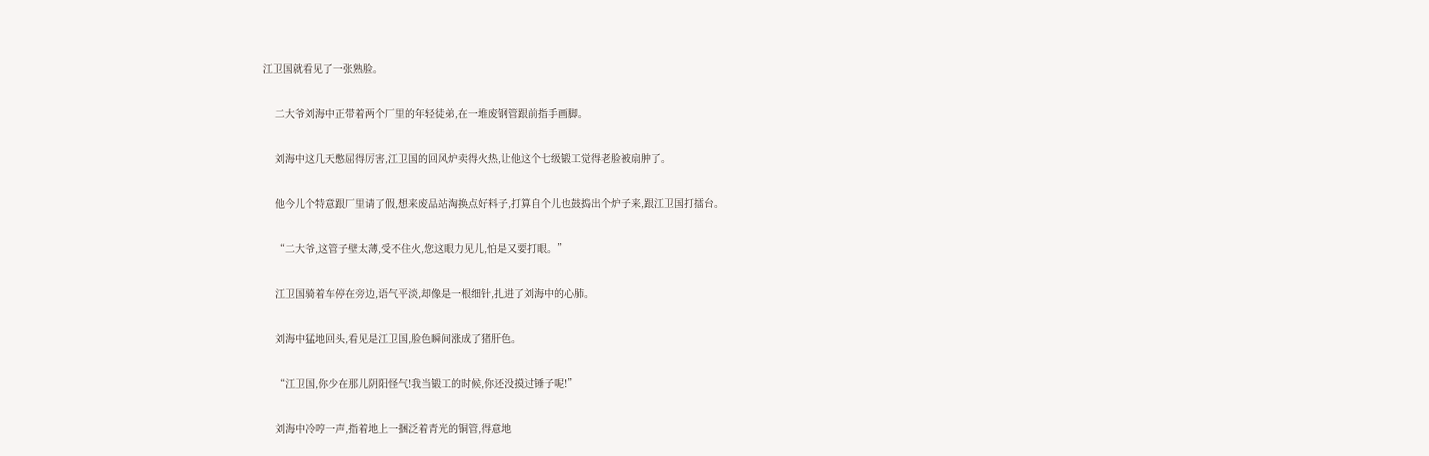江卫国就看见了一张熟脸。


    二大爷刘海中正带着两个厂里的年轻徒弟,在一堆废钢管跟前指手画脚。


    刘海中这几天憋屈得厉害,江卫国的回风炉卖得火热,让他这个七级锻工觉得老脸被扇肿了。


    他今儿个特意跟厂里请了假,想来废品站淘换点好料子,打算自个儿也鼓捣出个炉子来,跟江卫国打擂台。


    “二大爷,这管子壁太薄,受不住火,您这眼力见儿,怕是又要打眼。”


    江卫国骑着车停在旁边,语气平淡,却像是一根细针,扎进了刘海中的心肺。


    刘海中猛地回头,看见是江卫国,脸色瞬间涨成了猪肝色。


    “江卫国,你少在那儿阴阳怪气!我当锻工的时候,你还没摸过锤子呢!”


    刘海中冷哼一声,指着地上一捆泛着青光的铜管,得意地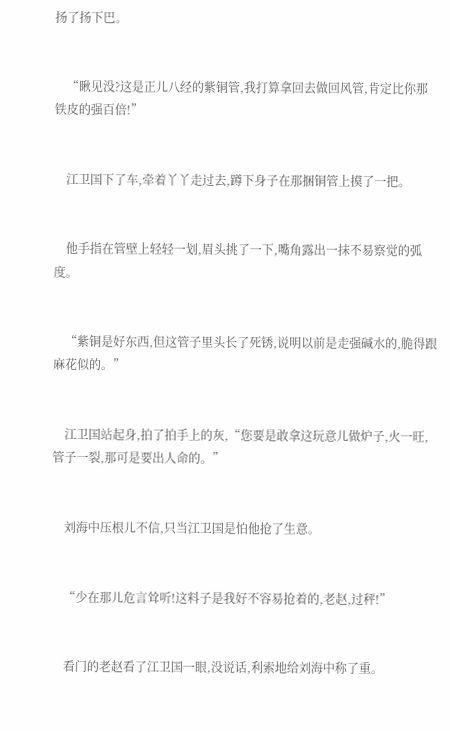扬了扬下巴。


    “瞅见没?这是正儿八经的紫铜管,我打算拿回去做回风管,肯定比你那铁皮的强百倍!”


    江卫国下了车,牵着丫丫走过去,蹲下身子在那捆铜管上摸了一把。


    他手指在管壁上轻轻一划,眉头挑了一下,嘴角露出一抹不易察觉的弧度。


    “紫铜是好东西,但这管子里头长了死锈,说明以前是走强碱水的,脆得跟麻花似的。”


    江卫国站起身,拍了拍手上的灰,“您要是敢拿这玩意儿做炉子,火一旺,管子一裂,那可是要出人命的。”


    刘海中压根儿不信,只当江卫国是怕他抢了生意。


    “少在那儿危言耸听!这料子是我好不容易抢着的,老赵,过秤!”


    看门的老赵看了江卫国一眼,没说话,利索地给刘海中称了重。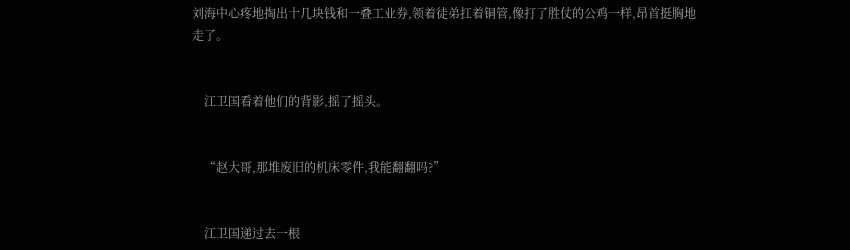刘海中心疼地掏出十几块钱和一叠工业券,领着徒弟扛着铜管,像打了胜仗的公鸡一样,昂首挺胸地走了。


    江卫国看着他们的背影,摇了摇头。


    “赵大哥,那堆废旧的机床零件,我能翻翻吗?”


    江卫国递过去一根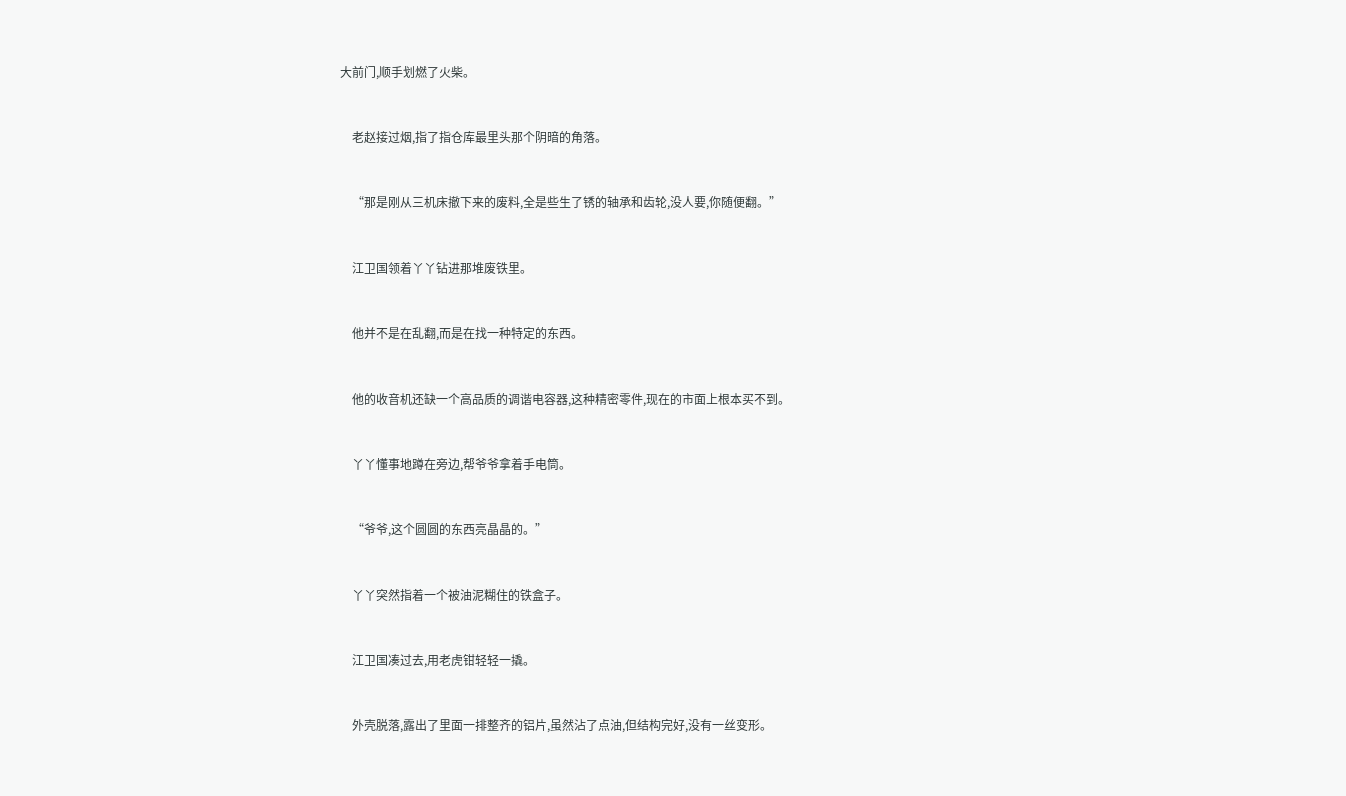大前门,顺手划燃了火柴。


    老赵接过烟,指了指仓库最里头那个阴暗的角落。


    “那是刚从三机床撤下来的废料,全是些生了锈的轴承和齿轮,没人要,你随便翻。”


    江卫国领着丫丫钻进那堆废铁里。


    他并不是在乱翻,而是在找一种特定的东西。


    他的收音机还缺一个高品质的调谐电容器,这种精密零件,现在的市面上根本买不到。


    丫丫懂事地蹲在旁边,帮爷爷拿着手电筒。


    “爷爷,这个圆圆的东西亮晶晶的。”


    丫丫突然指着一个被油泥糊住的铁盒子。


    江卫国凑过去,用老虎钳轻轻一撬。


    外壳脱落,露出了里面一排整齐的铝片,虽然沾了点油,但结构完好,没有一丝变形。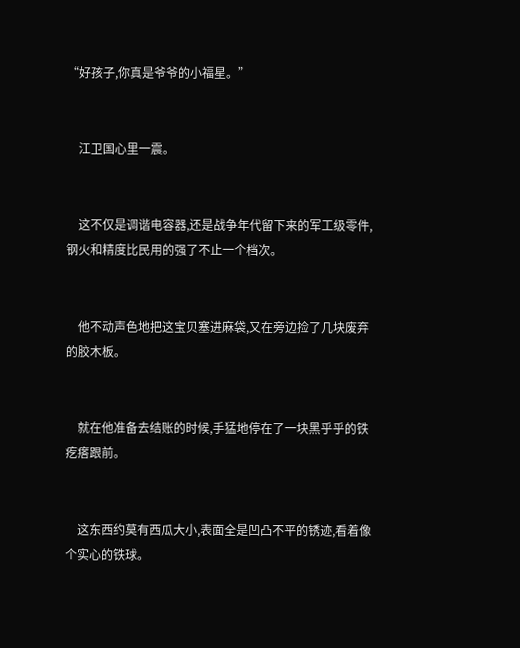“好孩子,你真是爷爷的小福星。”


    江卫国心里一震。


    这不仅是调谐电容器,还是战争年代留下来的军工级零件,钢火和精度比民用的强了不止一个档次。


    他不动声色地把这宝贝塞进麻袋,又在旁边捡了几块废弃的胶木板。


    就在他准备去结账的时候,手猛地停在了一块黑乎乎的铁疙瘩跟前。


    这东西约莫有西瓜大小,表面全是凹凸不平的锈迹,看着像个实心的铁球。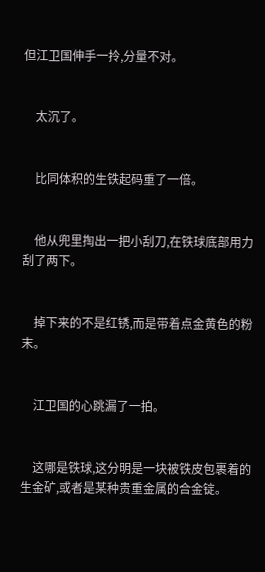但江卫国伸手一拎,分量不对。


    太沉了。


    比同体积的生铁起码重了一倍。


    他从兜里掏出一把小刮刀,在铁球底部用力刮了两下。


    掉下来的不是红锈,而是带着点金黄色的粉末。


    江卫国的心跳漏了一拍。


    这哪是铁球,这分明是一块被铁皮包裹着的生金矿,或者是某种贵重金属的合金锭。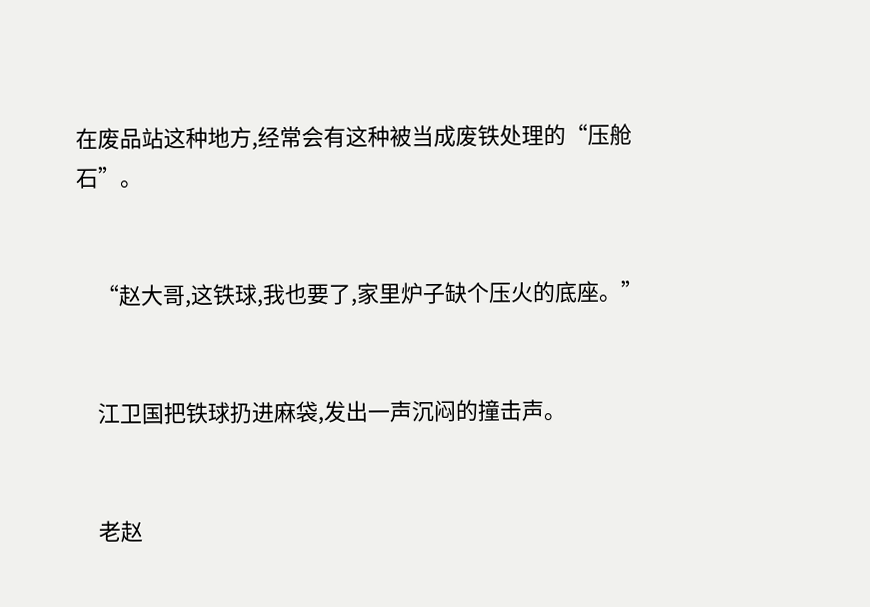在废品站这种地方,经常会有这种被当成废铁处理的“压舱石”。


    “赵大哥,这铁球,我也要了,家里炉子缺个压火的底座。”


    江卫国把铁球扔进麻袋,发出一声沉闷的撞击声。


    老赵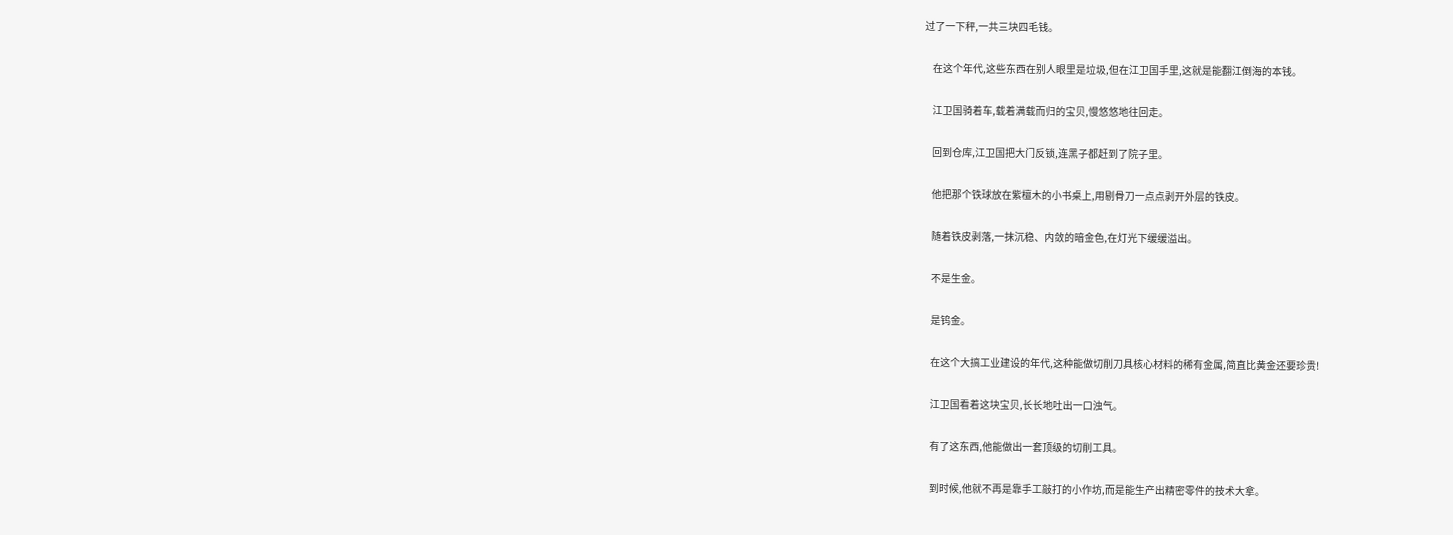过了一下秤,一共三块四毛钱。


    在这个年代,这些东西在别人眼里是垃圾,但在江卫国手里,这就是能翻江倒海的本钱。


    江卫国骑着车,载着满载而归的宝贝,慢悠悠地往回走。


    回到仓库,江卫国把大门反锁,连黑子都赶到了院子里。


    他把那个铁球放在紫檀木的小书桌上,用剔骨刀一点点剥开外层的铁皮。


    随着铁皮剥落,一抹沉稳、内敛的暗金色,在灯光下缓缓溢出。


    不是生金。


    是钨金。


    在这个大搞工业建设的年代,这种能做切削刀具核心材料的稀有金属,简直比黄金还要珍贵!


    江卫国看着这块宝贝,长长地吐出一口浊气。


    有了这东西,他能做出一套顶级的切削工具。


    到时候,他就不再是靠手工敲打的小作坊,而是能生产出精密零件的技术大拿。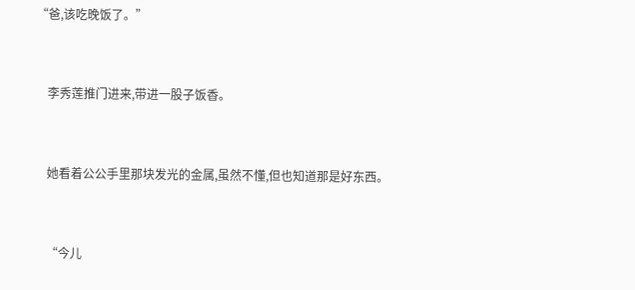“爸,该吃晚饭了。”


    李秀莲推门进来,带进一股子饭香。


    她看着公公手里那块发光的金属,虽然不懂,但也知道那是好东西。


    “今儿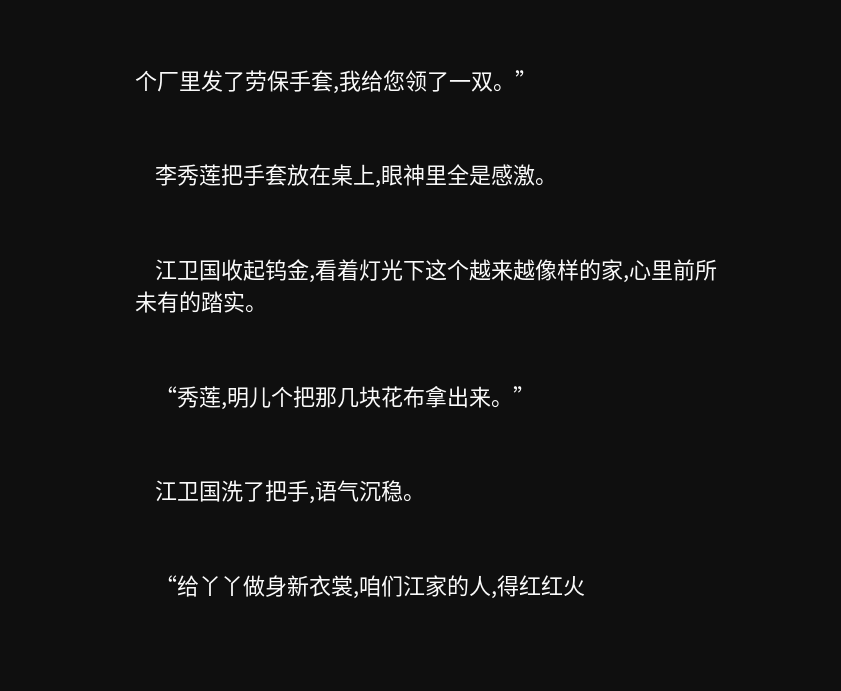个厂里发了劳保手套,我给您领了一双。”


    李秀莲把手套放在桌上,眼神里全是感激。


    江卫国收起钨金,看着灯光下这个越来越像样的家,心里前所未有的踏实。


    “秀莲,明儿个把那几块花布拿出来。”


    江卫国洗了把手,语气沉稳。


    “给丫丫做身新衣裳,咱们江家的人,得红红火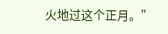火地过这个正月。”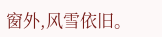窗外,风雪依旧。